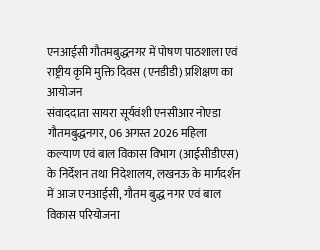एनआईसी गौतमबुद्धनगर में पोषण पाठशाला एवं राष्ट्रीय कृमि मुक्ति दिवस (एनडीडी) प्रशिक्षण का आयोजन
संवाददाता सायरा सूर्यवंशी एनसीआर नोएडा
गौतमबुद्धनगर, 06 अगस्त 2026 महिला कल्याण एवं बाल विकास विभाग (आईसीडीएस) के निर्देशन तथा निदेशालय, लखनऊ के मार्गदर्शन में आज एनआईसी, गौतम बुद्ध नगर एवं बाल विकास परियोजना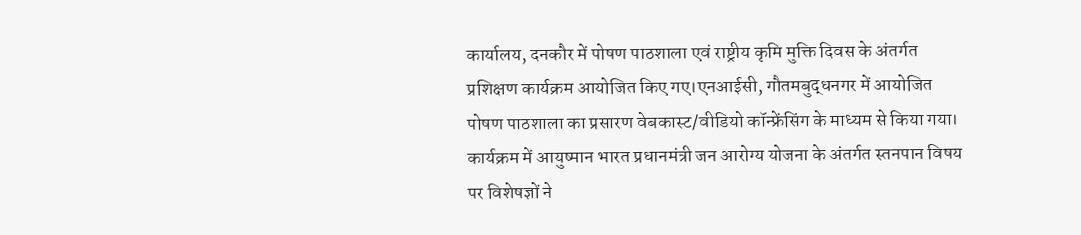कार्यालय, दनकौर में पोषण पाठशाला एवं राष्ट्रीय कृमि मुक्ति दिवस के अंतर्गत प्रशिक्षण कार्यक्रम आयोजित किए गए।एनआईसी, गौतमबुद्धनगर में आयोजित पोषण पाठशाला का प्रसारण वेबकास्ट/वीडियो कॉन्फ्रेंसिंग के माध्यम से किया गया। कार्यक्रम में आयुष्मान भारत प्रधानमंत्री जन आरोग्य योजना के अंतर्गत स्तनपान विषय पर विशेषज्ञों ने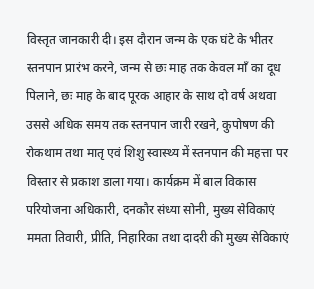विस्तृत जानकारी दी। इस दौरान जन्म के एक घंटे के भीतर स्तनपान प्रारंभ करने, जन्म से छः माह तक केवल माँ का दूध पिलाने, छः माह के बाद पूरक आहार के साथ दो वर्ष अथवा उससे अधिक समय तक स्तनपान जारी रखने, कुपोषण की रोकथाम तथा मातृ एवं शिशु स्वास्थ्य में स्तनपान की महत्ता पर विस्तार से प्रकाश डाला गया। कार्यक्रम में बाल विकास परियोजना अधिकारी, दनकौर संध्या सोनी, मुख्य सेविकाएं ममता तिवारी, प्रीति, निहारिका तथा दादरी की मुख्य सेविकाएं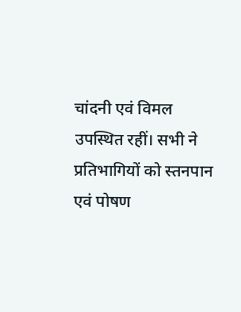चांदनी एवं विमल उपस्थित रहीं। सभी ने प्रतिभागियों को स्तनपान एवं पोषण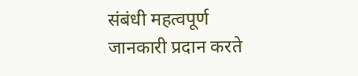संबंधी महत्वपूर्ण जानकारी प्रदान करते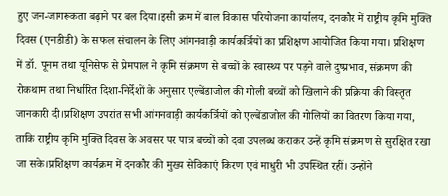हुए जन-जागरूकता बढ़ाने पर बल दिया।इसी क्रम में बाल विकास परियोजना कार्यालय, दनकौर में राष्ट्रीय कृमि मुक्ति दिवस (एनडीडी) के सफल संचालन के लिए आंगनवाड़ी कार्यकर्त्रियों का प्रशिक्षण आयोजित किया गया। प्रशिक्षण में डॉ. पूनम तथा यूनिसेफ से प्रेमपाल ने कृमि संक्रमण से बच्चों के स्वास्थ्य पर पड़ने वाले दुष्प्रभाव, संक्रमण की रोकथाम तथा निर्धारित दिशा-निर्देशों के अनुसार एल्बेंडाजोल की गोली बच्चों को खिलाने की प्रक्रिया की विस्तृत जानकारी दी।प्रशिक्षण उपरांत सभी आंगनवाड़ी कार्यकर्त्रियों को एल्बेंडाजोल की गोलियों का वितरण किया गया, ताकि राष्ट्रीय कृमि मुक्ति दिवस के अवसर पर पात्र बच्चों को दवा उपलब्ध कराकर उन्हें कृमि संक्रमण से सुरक्षित रखा जा सके।प्रशिक्षण कार्यक्रम में दनकौर की मुख्य सेविकाएं किरण एवं माधुरी भी उपस्थित रहीं। उन्होंने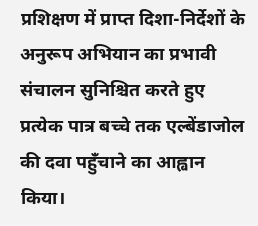प्रशिक्षण में प्राप्त दिशा-निर्देशों के अनुरूप अभियान का प्रभावी संचालन सुनिश्चित करते हुए प्रत्येक पात्र बच्चे तक एल्बेंडाजोल की दवा पहुँचाने का आह्वान किया।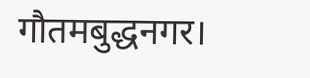गौतमबुद्धनगर।